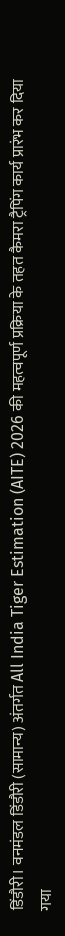डिंडौरी। वनमंडल डिंडौरी (सामान्य) अंतर्गत All India Tiger Estimation (AITE) 2026 की महत्वपूर्ण प्रक्रिया के तहत कैमरा ट्रैपिंग कार्य प्रारंभ कर दिया गया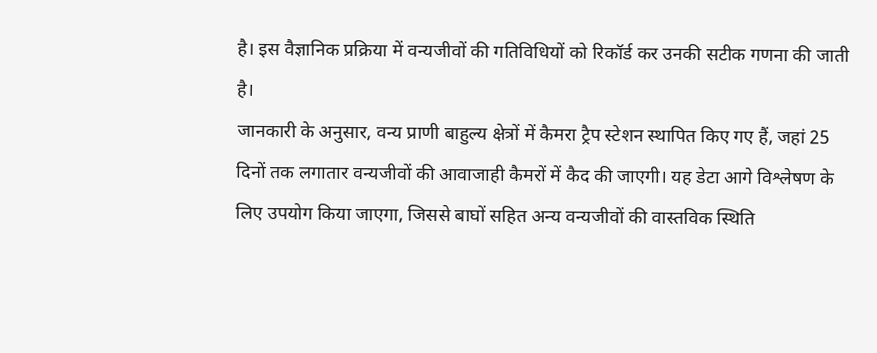है। इस वैज्ञानिक प्रक्रिया में वन्यजीवों की गतिविधियों को रिकॉर्ड कर उनकी सटीक गणना की जाती है।
जानकारी के अनुसार, वन्य प्राणी बाहुल्य क्षेत्रों में कैमरा ट्रैप स्टेशन स्थापित किए गए हैं, जहां 25 दिनों तक लगातार वन्यजीवों की आवाजाही कैमरों में कैद की जाएगी। यह डेटा आगे विश्लेषण के लिए उपयोग किया जाएगा, जिससे बाघों सहित अन्य वन्यजीवों की वास्तविक स्थिति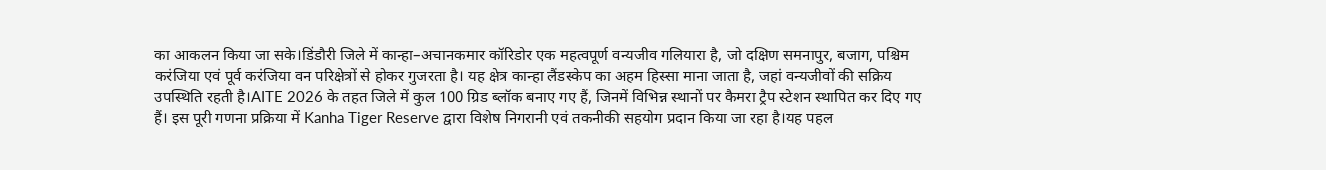का आकलन किया जा सके।डिंडौरी जिले में कान्हा–अचानकमार कॉरिडोर एक महत्वपूर्ण वन्यजीव गलियारा है, जो दक्षिण समनापुर, बजाग, पश्चिम करंजिया एवं पूर्व करंजिया वन परिक्षेत्रों से होकर गुजरता है। यह क्षेत्र कान्हा लैंडस्केप का अहम हिस्सा माना जाता है, जहां वन्यजीवों की सक्रिय उपस्थिति रहती है।AITE 2026 के तहत जिले में कुल 100 ग्रिड ब्लॉक बनाए गए हैं, जिनमें विभिन्न स्थानों पर कैमरा ट्रैप स्टेशन स्थापित कर दिए गए हैं। इस पूरी गणना प्रक्रिया में Kanha Tiger Reserve द्वारा विशेष निगरानी एवं तकनीकी सहयोग प्रदान किया जा रहा है।यह पहल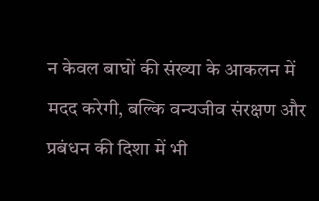न केवल बाघों की संख्या के आकलन में मदद करेगी, बल्कि वन्यजीव संरक्षण और प्रबंधन की दिशा में भी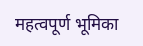महत्वपूर्ण भूमिका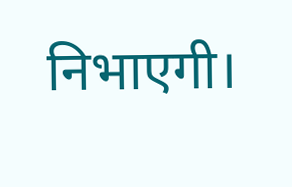निभाएगी।